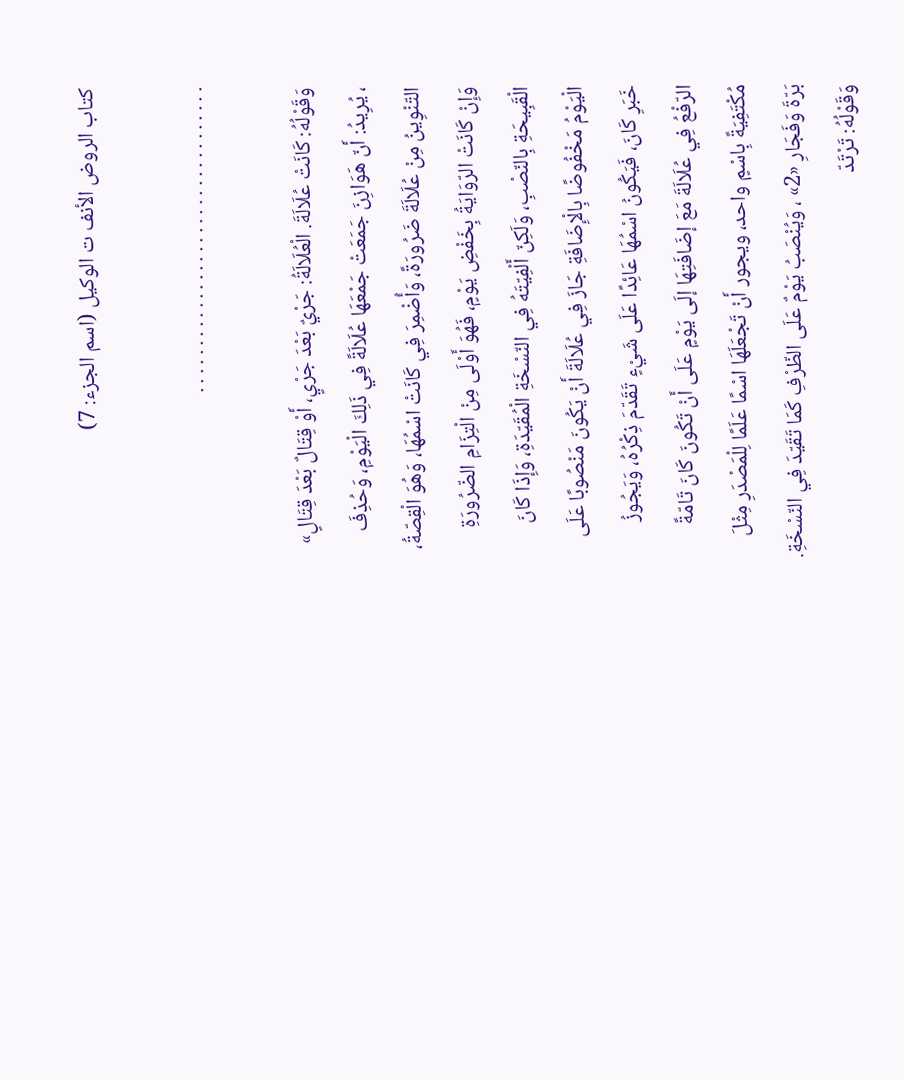كتاب الروض الأنف ت الوكيل (اسم الجزء: 7)

. . . . . . . . . . . . . . . . . . . . . . . . . . . . . . . . .

وَقَوْلُهُ: كَانَتْ عُلَالَةَ. الْعُلَالَةُ: جَرْيٌ بَعْدَ جَرْيٍ، أَوْ قِتَالٌ بَعْدَ قِتَالٍ»
، يُرِيدُ: أَنّ هَوَازِنَ جَمَعَتْ جَمْعَهَا عُلَالَةً فِي ذَلِكَ الْيَوْمِ، وَحُذِفَ التّنْوِينُ مِنْ عُلَالَةَ ضَرُورَةً، وَأُضْمِرَ فِي كَانَتْ اسْمُهَا، وَهُوَ الْقِصّةُ، وَإِنْ كَانَتْ الرّوَايَةُ بِخَفْضِ يَوْمٍ، فَهُوَ أَوْلَى مِنْ الْتِزَامِ الضّرُورَةِ الْقَبِيحَةِ بِالنّصْبِ، وَلَكِنّ أَلْفِيّتَهُ فِي النّسْخَةِ الْمُقَيّدَةِ، وَإِذَا كَانَ الْيَوْمُ مَخْفُوضًا بِالْإِضَافَةِ جَازَ فِي عُلَالَةَ أَنْ يَكُونَ مَنْصُوبًا عَلَى خَبَرِ كَانَ، فَيَكُونُ اسْمُهَا عَائِدًا عَلَى شَيْءٍ تَقَدّمَ ذِكْرُهُ، وَيَجُوزُ الرّفْعُ فِي عُلَالَةَ مَعَ إضَافَتِهَا إلَى يَوْمٍ عَلَى أَنْ تَكُونَ كَانَ تَامّةً مُكْتَفِيَةً بِاسْمٍ واحد، ويجور أَنْ تَجْعَلَهَا اسْمًا عَلَمًا لِلْمَصْدَرِ مِثْلَ بَرّةَ وَفَجَارِ «2» ، وَيُنْصَبُ يَوْمٌ عَلَى الظّرْفِ كَمَا تَقَيّدَ فِي النّسْخَةِ.
وَقَوْلُهُ: تَرْتَدّ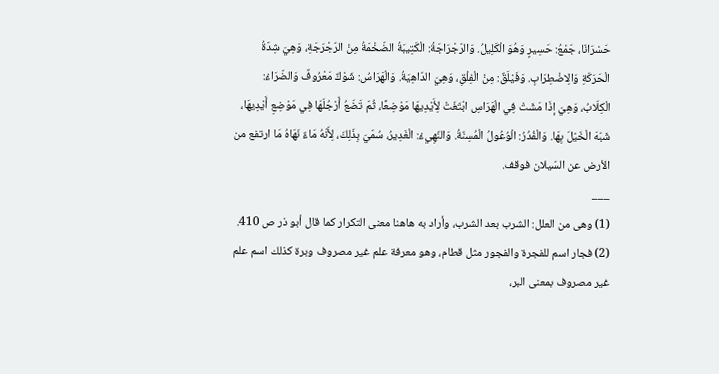حَسْرَانَا، جَمْعُ: حَسِيرٍ وَهُوَ الْكَلِيلُ. وَالرّجْرَاجَةُ: الْكَتِيبَةُ الضّخْمَةُ مِنْ الرّجْرَجَةِ، وَهِيَ شِدّةُ الْحَرَكَةِ وَالِاضْطِرَابِ. وَفَيْلَقٌ: مِنْ الْفِلْقِ، وَهِيَ الدّاهِيَةُ. وَالْهَرَاسُ: شَوْكٌ مَعْرُوفٌ وَالضّرَاءُ: الْكِلَابُ، وَهِيَ إذَا مَشَتْ فِي الْهَرَاسِ ابْتَغَتْ لِأَيْدِيهَا مَوْضِعًا، ثُمّ تَضَعُ أَرْجُلَهَا فِي مَوْضِعِ أَيْدِيهَا، شَبّهَ الْخَيْلَ بِهَا. وَالْفُدُرُ: الْوُعُولُ الْمُسِنّةُ. وَالنّهِيءُ: الْغَدِيرُ، سُمّيَ بِذَلِكَ، لِأَنّهُ مَاءٌ نَهَاهُ مَا ارتفع من الأرض عن السّيلان فوقف.
___
(1) وهى من العلل: الشرب بعد الشرب، وأراد به هاهنا معنى التكرار كما قال أبو ذر ص 410.
(2) فجار اسم للفجرة والفجور مثل قطام، وهو معرفة علم غير مصروف وبرة كذلك اسم علم غير مصروف بمعنى البر،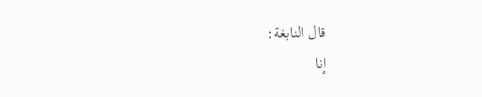قال النابغة:
إنا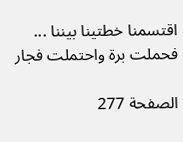اقتسمنا خطتينا بيننا ... فحملت برة واحتملت فجار

الصفحة 277